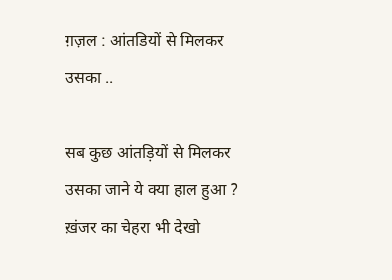ग़ज़ल : आंतडियों से मिलकर उसका ..

सब कुछ आंतड़ियों से मिलकर उसका जाने ये क्या हाल हुआ ? ख़ंजर का चेहरा भी देखो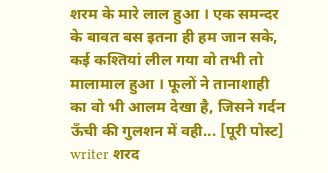शरम के मारे लाल हुआ । एक समन्दर के बावत बस इतना ही हम जान सके, कई कश्तियां लील गया वो तभी तो मालामाल हुआ । फूलों ने तानाशाही का वो भी आलम देखा है, जिसने गर्दन ऊँची की गुलशन में वही... [पूरी पोस्ट]
writer शरद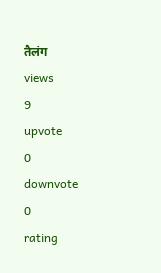तैलंग
views
9
upvote
0
downvote
0
rating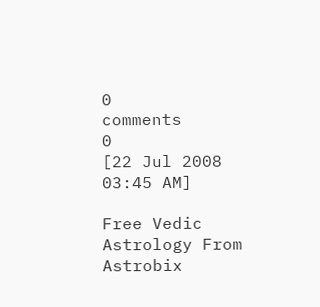0
comments
0
[22 Jul 2008 03:45 AM]

Free Vedic Astrology From Astrobix